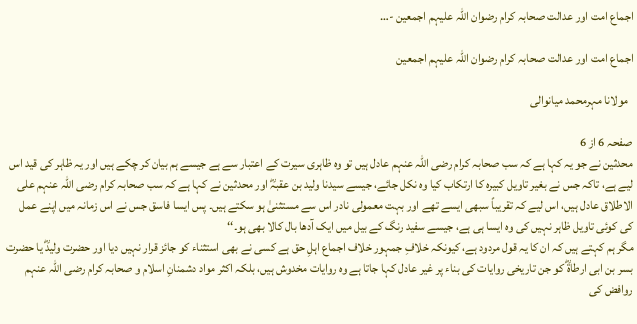اجماع امت اور عدالت صحابہ کرام رضوان اللہ علیہم اجمعین -…

اجماع امت اور عدالت صحابہ کرام رضوان اللہ علیہم اجمعین

  مولانا مہرمحمد میانوالی

صفحہ 6 از 6
محدثین نے جو یہ کہا ہے کہ سب صحابہ کرام رضی اللہ عنہم عادل ہیں تو وہ ظاہری سیرت کے اعتبار سے ہے جیسے ہم بیان کر چکے ہیں اور یہ ظاہر کی قید اس لیے ہے، تاکہ جس نے بغیر تاویل کبیرہ کا ارتکاب کیا وہ نکل جائے، جیسے سیدنا ولید بن عقبہؓ اور محدثین نے کہا ہے کہ سب صحابہ کرام رضی اللہ عنہم علی الاطلاق عادل ہیں، اس لیے کہ تقریباً سبھی ایسے تھے اور بہت معمولی نادر اس سے مستثنیٰ ہو سکتے ہیں۔ پس ایسا فاسق جس نے اس زمانہ میں اپنے عمل کی کوئی تاویل ظاہر نہیں کی وہ ایسا ہی ہے، جیسے سفید رنگ کے بیل میں ایک آدھا بال کالا بھی ہو۔‘‘
مگر ہم کہتے ہیں کہ ان کا یہ قول مردود ہے، کیونکہ خلافِ جمہور خلاف اجماع اہلِ حق ہے کسی نے بھی استثناء کو جائز قرار نہیں دیا اور حضرت ولیدؓ یا حضرت بسر بن ابی ارطاۃؓ کو جن تاریخی روایات کی بناء پر غیر عادل کہا جاتا ہے وہ روایات مخدوش ہیں، بلکہ اکثر مواد دشمنانِ اسلام و صحابہ کرام رضی اللہ عنہم روافض کی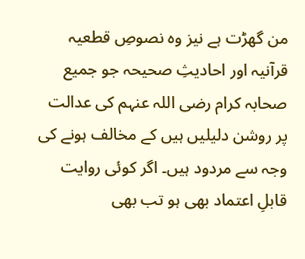من گھڑت ہے نیز وہ نصوصِ قطعیہ قرآنیہ اور احادیثِ صحیحہ جو جمیع صحابہ کرام رضی اللہ عنہم کی عدالت پر روشن دلیلیں ہیں کے مخالف ہونے کی وجہ سے مردود ہیں۔ اگر کوئی روایت قابلِ اعتماد بھی ہو تب بھی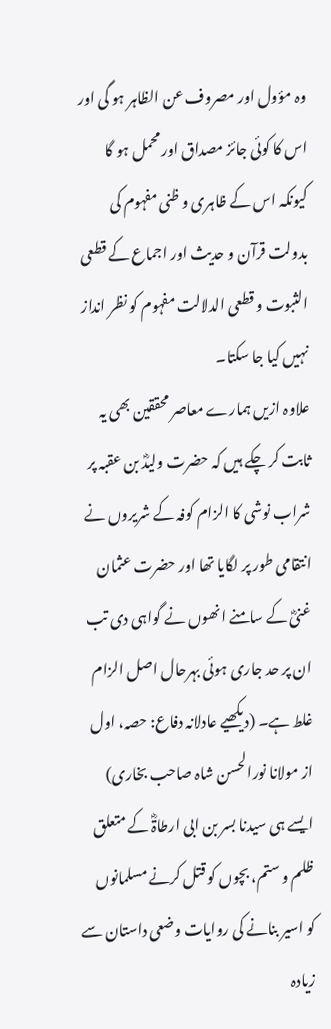وہ مؤول اور مصروف عن الظاہر ہو گی اور اس کا کوئی جائز مصداق اور محمل ہو گا کیونکہ اس کے ظاہری و ظنی مفہوم کی بدولت قرآن و حدیث اور اجماع کے قطعی الثبوت و قطعی الدلالت مفہوم کو نظر انداز نہیں کیا جا سکتا۔
علاوہ ازیں ہمارے معاصر محققین بھی یہ ثابت کر چکے ہیں کہ حضرت ولیدؓ بن عقبہ پر شراب نوشی کا الزام کوفہ کے شریروں نے انتقامی طور پر لگایا تھا اور حضرت عثمان غنیؓ کے سامنے انھوں نے گواہی دی تب ان پر حد جاری ہوئی بہرحال اصل الزام غلط ہے۔ (دیکھیے عادلانہ دفاع: حصہ، اول از مولانا نورالحسن شاہ صاحب بخاری)
ایسے ہی سیدنا بسر بن ابی ارطاۃؓ کے متعلق ظلم و ستم، بچوں کو قتل کرنے مسلمانوں کو اسیر بنانے کی روایات وضعی داستان سے زیادہ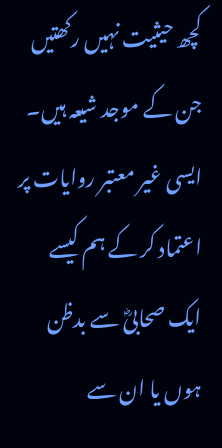کچھ حیثیت نہیں رکھتیں جن کے موجد شیعہ ہیں۔
ایسی غیر معتبر روایات پر اعتماد کر کے ہم کیسے ایک صحابیؓ سے بدظن ہوں یا ان سے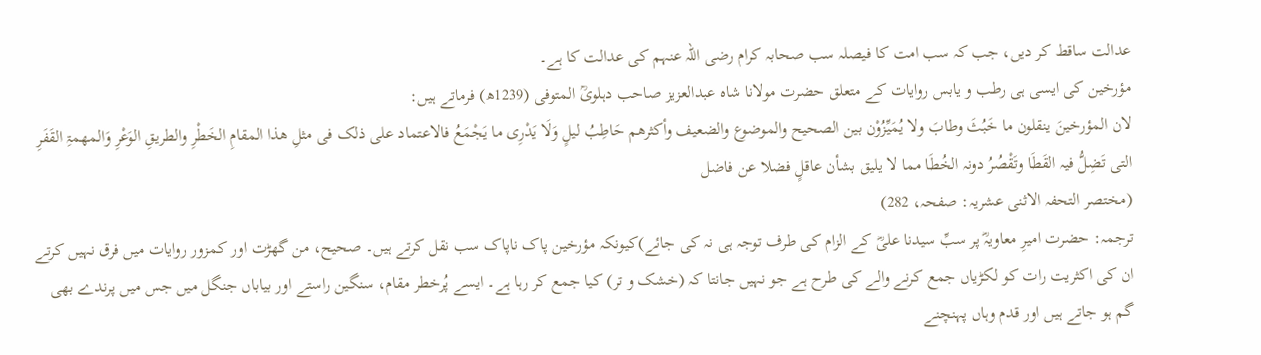عدالت ساقط کر دیں، جب کہ سب امت کا فیصلہ سب صحابہ کرام رضی اللہ عنہم کی عدالت کا ہے۔
مؤرخین کی ایسی ہی رطب و یابس روایات کے متعلق حضرت مولانا شاہ عبدالعزیز صاحب دہلویؒ المتوفی (1239ھ) فرماتے ہیں:
لان المؤرخینَ ینقلون ما خَبُثَ وطابَ ولا یُمَیِّزُوْن بین الصحیح والموضوع والضعیف وأکثرھم حَاطِبُ لیلٍ وَلَا یَدْرِی ما یَجْمَعُ فالاعتماد علی ذلک فی مثلِ ھذا المقامِ الخَطْرِ والطریقِ الوَعْرِ وَالمھمۃِ القَفَرِ التی تَضِلُّ فیہ القَطَا وتَقْصُرُ دونہ الخُطَا مما لا یلیق بشأن عاقلٍ فضلا عن فاضل
(مختصر التحفہ الاثنی عشریہ: صفحہ، 282)
ترجمہ: حضرت امیرِ معاویہؓ پر سبِّ سیدنا علیؓ کے الزام کی طرف توجہ ہی نہ کی جائے)کیونکہ مؤرخین پاک ناپاک سب نقل کرتے ہیں۔ صحیح، من گھڑت اور کمزور روایات میں فرق نہیں کرتے ان کی اکثریت رات کو لکڑیاں جمع کرنے والے کی طرح ہے جو نہیں جانتا کہ (خشک و تر) کیا جمع کر رہا ہے۔ ایسے پُرخطر مقام، سنگین راستے اور بیاباں جنگل میں جس میں پرندے بھی گم ہو جاتے ہیں اور قدم وہاں پہنچنے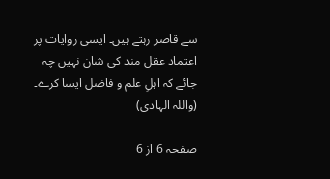سے قاصر رہتے ہیں۔ ایسی روایات پر اعتماد عقل مند کی شان نہیں چہ جائے کہ اہلِ علم و فاضل ایسا کرے۔
(واللہ الہادی)

صفحہ 6 از 6